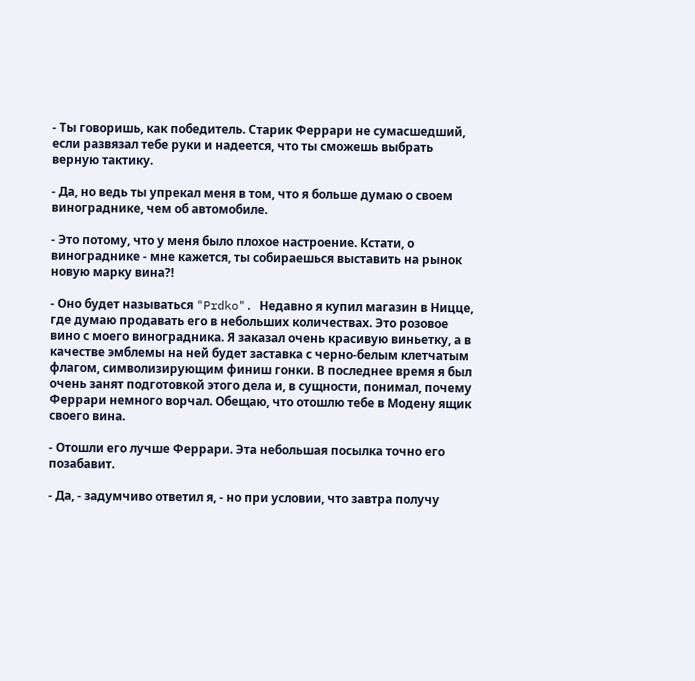- Ты говоришь, как победитель. Старик Феррари не сумасшедший, если развязал тебе руки и надеется, что ты сможешь выбрать верную тактику.

- Да, но ведь ты упрекал меня в том, что я больше думаю о своем винограднике, чем об автомобиле.

- Это потому, что у меня было плохое настроение. Кстати, о винограднике - мне кажется, ты собираешься выставить на рынок новую марку вина?!

- Оно будет называться "Prdko". Недавно я купил магазин в Ницце, где думаю продавать его в небольших количествах. Это розовое вино с моего виноградника. Я заказал очень красивую виньетку, а в качестве эмблемы на ней будет заставка с черно-белым клетчатым флагом, символизирующим финиш гонки. В последнее время я был очень занят подготовкой этого дела и, в сущности, понимал, почему Феррари немного ворчал. Обещаю, что отошлю тебе в Модену ящик своего вина.

- Отошли его лучше Феррари. Эта небольшая посылка точно его позабавит.

- Да, - задумчиво ответил я, - но при условии, что завтра получу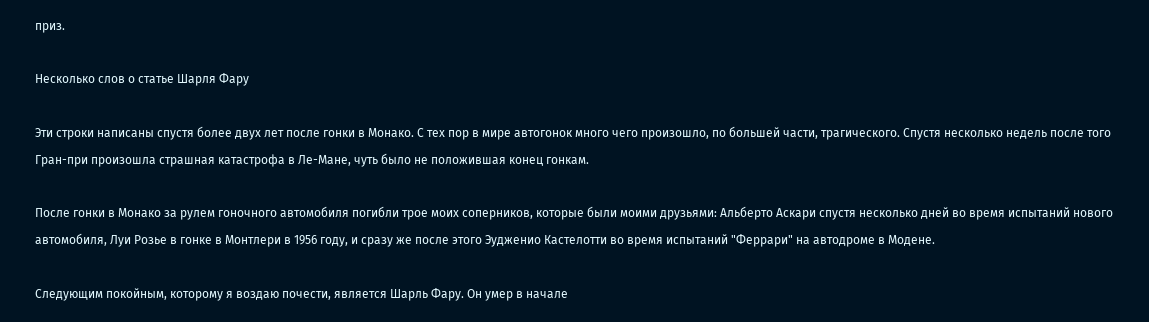приз.

Несколько слов о статье Шарля Фару

Эти строки написаны спустя более двух лет после гонки в Монако. С тех пор в мире автогонок много чего произошло, по большей части, трагического. Спустя несколько недель после того Гран-при произошла страшная катастрофа в Ле-Мане, чуть было не положившая конец гонкам.

После гонки в Монако за рулем гоночного автомобиля погибли трое моих соперников, которые были моими друзьями: Альберто Аскари спустя несколько дней во время испытаний нового автомобиля, Луи Розье в гонке в Монтлери в 1956 году, и сразу же после этого Эудженио Кастелотти во время испытаний "Феррари" на автодроме в Модене.

Следующим покойным, которому я воздаю почести, является Шарль Фару. Он умер в начале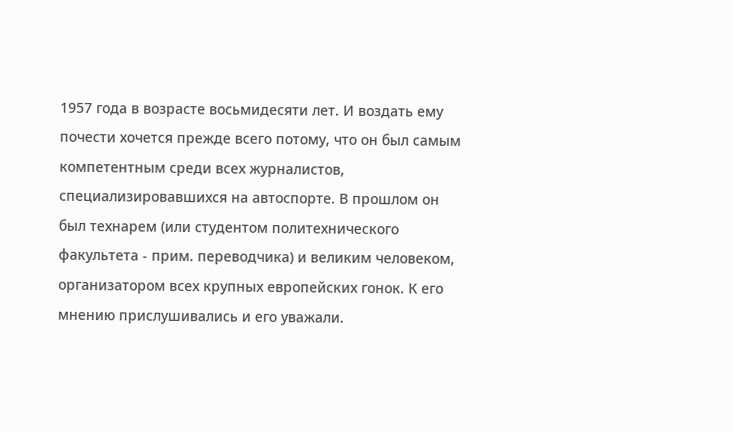1957 года в возрасте восьмидесяти лет. И воздать ему почести хочется прежде всего потому, что он был самым компетентным среди всех журналистов, специализировавшихся на автоспорте. В прошлом он был технарем (или студентом политехнического факультета - прим. переводчика) и великим человеком, организатором всех крупных европейских гонок. К его мнению прислушивались и его уважали.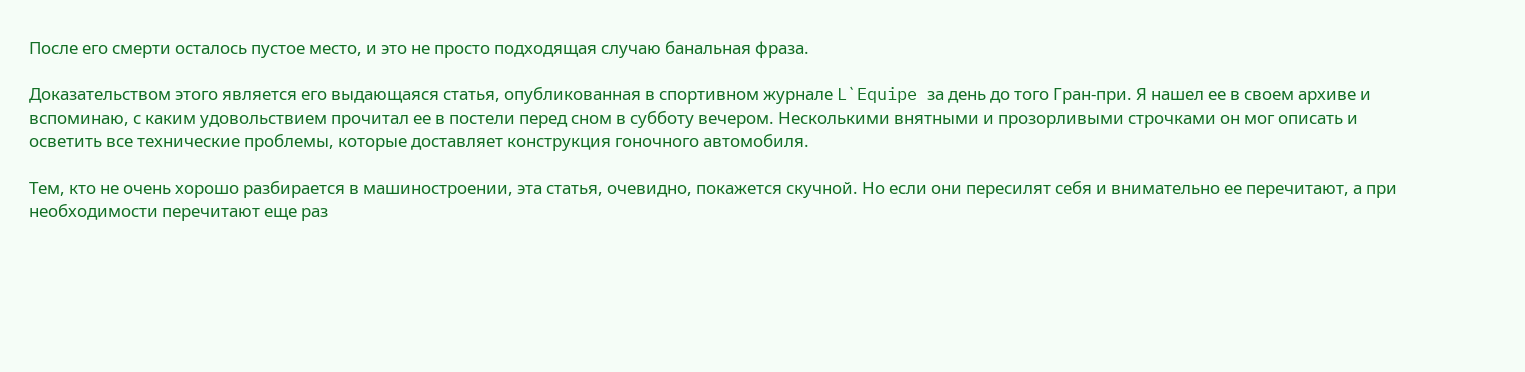После его смерти осталось пустое место, и это не просто подходящая случаю банальная фраза.

Доказательством этого является его выдающаяся статья, опубликованная в спортивном журнале L`Equipe за день до того Гран-при. Я нашел ее в своем архиве и вспоминаю, с каким удовольствием прочитал ее в постели перед сном в субботу вечером. Несколькими внятными и прозорливыми строчками он мог описать и осветить все технические проблемы, которые доставляет конструкция гоночного автомобиля.

Тем, кто не очень хорошо разбирается в машиностроении, эта статья, очевидно, покажется скучной. Но если они пересилят себя и внимательно ее перечитают, а при необходимости перечитают еще раз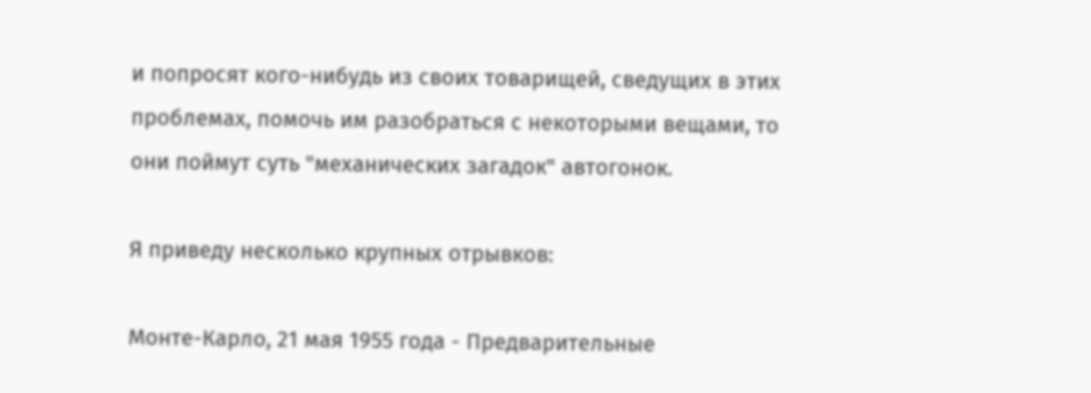и попросят кого-нибудь из своих товарищей, сведущих в этих проблемах, помочь им разобраться с некоторыми вещами, то они поймут суть "механических загадок" автогонок.

Я приведу несколько крупных отрывков:

Монте-Карло, 21 мая 1955 года - Предварительные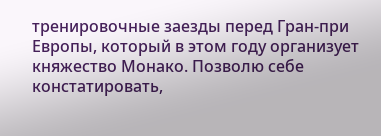тренировочные заезды перед Гран-при Европы, который в этом году организует княжество Монако. Позволю себе констатировать,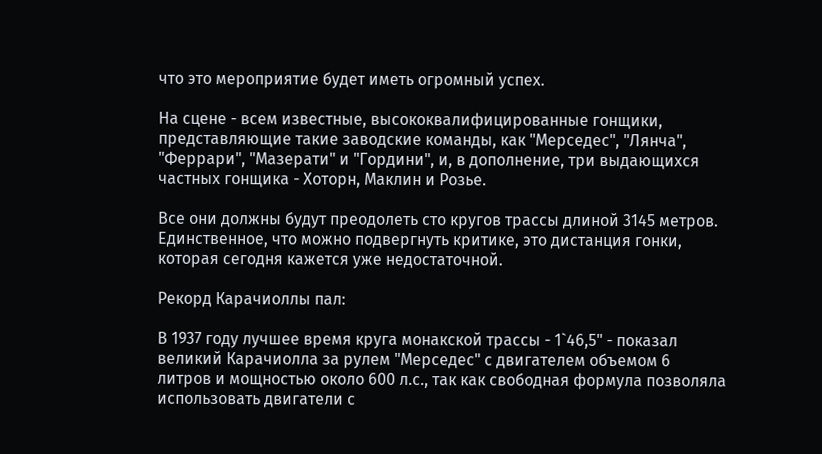что это мероприятие будет иметь огромный успех.

На сцене - всем известные, высококвалифицированные гонщики, представляющие такие заводские команды, как "Мерседес", "Лянча", "Феррари", "Мазерати" и "Гордини", и, в дополнение, три выдающихся частных гонщика - Хоторн, Маклин и Розье.

Все они должны будут преодолеть сто кругов трассы длиной 3145 метров. Единственное, что можно подвергнуть критике, это дистанция гонки, которая сегодня кажется уже недостаточной.

Рекорд Карачиоллы пал:

В 1937 году лучшее время круга монакской трассы - 1`46,5" - показал великий Карачиолла за рулем "Мерседес" с двигателем объемом 6 литров и мощностью около 600 л.с., так как свободная формула позволяла использовать двигатели с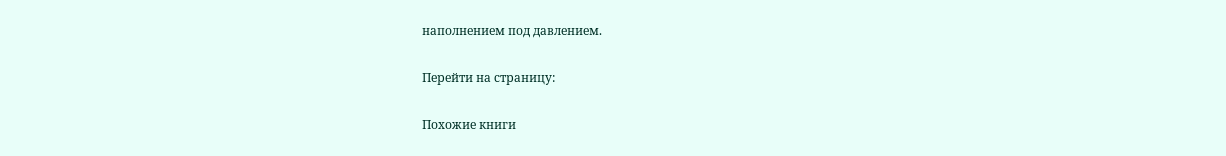наполнением под давлением.

Перейти на страницу:

Похожие книги